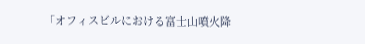「オフィスビルにおける富士山噴火降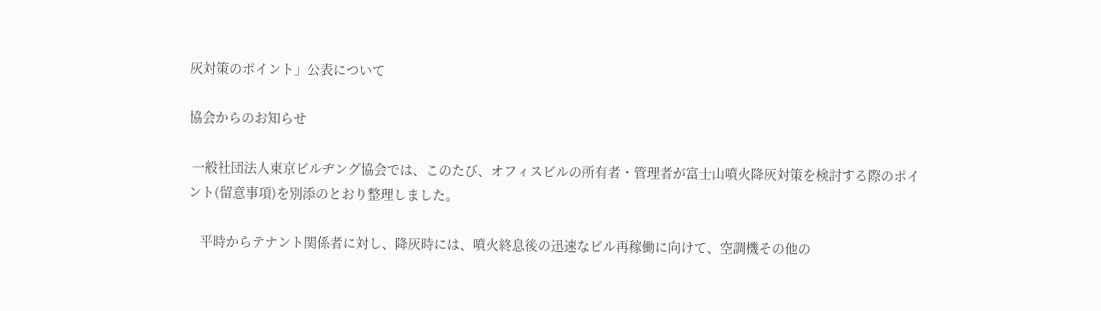灰対策のポイント」公表について

協会からのお知らせ

 一般社団法人東京ビルヂング協会では、このたび、オフィスビルの所有者・管理者が富士山噴火降灰対策を検討する際のポイント(留意事項)を別添のとおり整理しました。

    平時からテナント関係者に対し、降灰時には、噴火終息後の迅速なビル再稼働に向けて、空調機その他の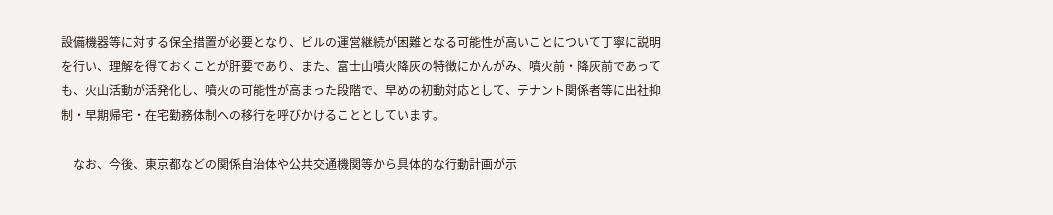設備機器等に対する保全措置が必要となり、ビルの運営継続が困難となる可能性が高いことについて丁寧に説明を行い、理解を得ておくことが肝要であり、また、富士山噴火降灰の特徴にかんがみ、噴火前・降灰前であっても、火山活動が活発化し、噴火の可能性が高まった段階で、早めの初動対応として、テナント関係者等に出社抑制・早期帰宅・在宅勤務体制への移行を呼びかけることとしています。

    なお、今後、東京都などの関係自治体や公共交通機関等から具体的な行動計画が示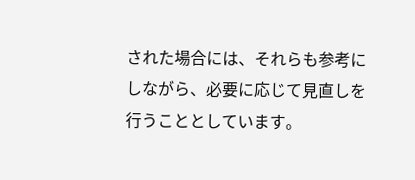された場合には、それらも参考にしながら、必要に応じて見直しを行うこととしています。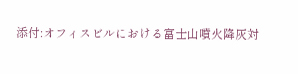添付:オフィスビルにおける富士山噴火降灰対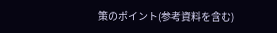策のポイント(参考資料を含む)